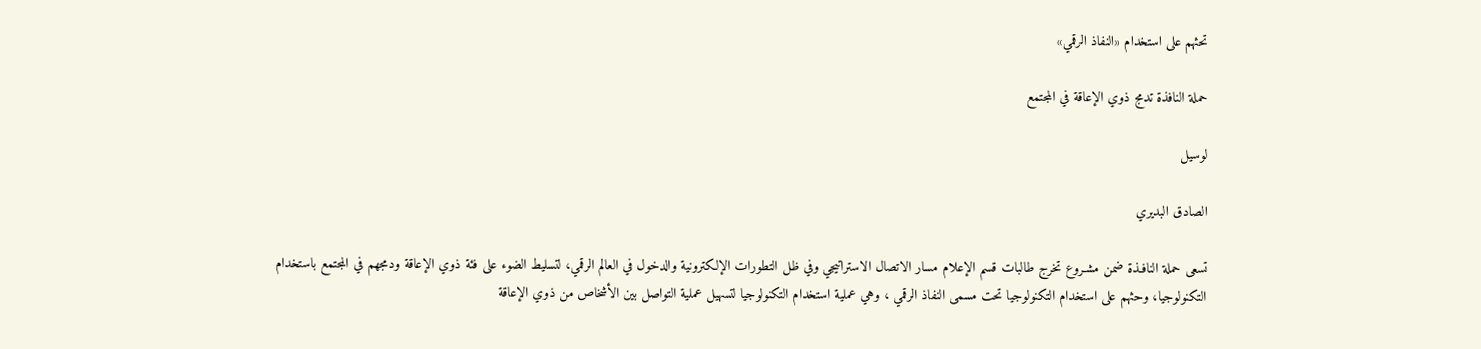تحثهم على استخدام «النفاذ الرقمي»

حملة النافذة تدمج ذوي الإعاقة في المجتمع

لوسيل

الصادق البديري

تسعى حملة النافـذة ضمن مشـروع تخرج طالبات قسم الإعلام مسار الاتصال الاستراتيجي وفي ظل التطورات الإلكترونية والدخول في العالم الرقمي، لتسليط الضوء على فئة ذوي الإعاقة ودمجهم في المجتمع باستخدام التكنولوجيا، وحثهم على استخدام التكنولوجيا تحت مسمى النفاذ الرقمي ، وهي عملية استخدام التكنولوجيا لتسهيل عملية التواصل بين الأشخاص من ذوي الإعاقة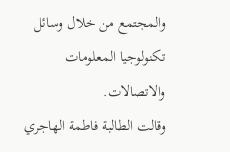والمجتمع من خلال وسائل تكنولوجيا المعلومات والاتصالات.
وقالت الطالبة فاطمة الهاجري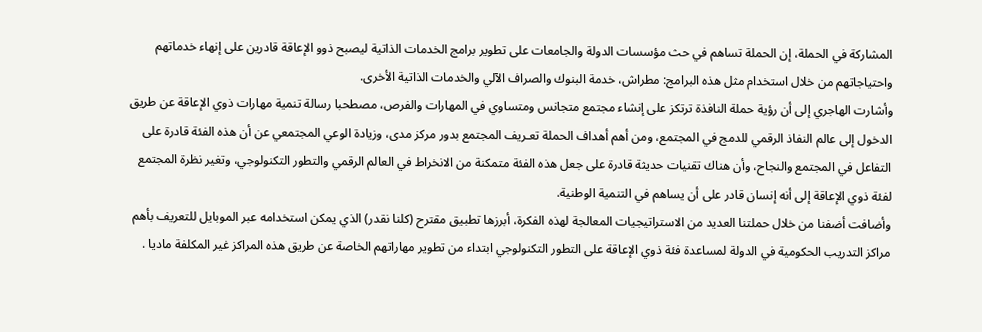المشاركة في الحملة، إن الحملة تساهم في حث مؤسسات الدولة والجامعات على تطوير برامج الخدمات الذاتية ليصبح ذوو الإعاقة قادرين على إنهاء خدماتهم واحتياجاتهم من خلال استخدام مثل هذه البرامج: مطراش، خدمة البنوك والصراف الآلي والخدمات الذاتية الأخرى.
وأشارت الهاجري إلى أن رؤية حملة النافذة ترتكز على إنشاء مجتمع متجانس ومتساوي في المهارات والفرص، مصطحبا رسالة تنمية مهارات ذوي الإعاقة عن طريق الدخول إلى عالم النفاذ الرقمي للدمج في المجتمع، ومن أهم أهداف الحملة تعـريف المجتمع بدور مركز مدى، وزيادة الوعي المجتمعي عن أن هذه الفئة قادرة على التفاعل في المجتمع والنجاح، وأن هناك تقنيات حديثة قادرة على جعل هذه الفئة متمكنة من الانخراط في العالم الرقمي والتطور التكنولوجي، وتغير نظرة المجتمع لفئة ذوي الإعاقة إلى أنه إنسان قادر على أن يساهم في التنمية الوطنية.
وأضافت أضفنا من خلال حملتنا العديد من الاستراتيجيات المعالجة لهذه الفكرة، أبرزها تطبيق مقترح (كلنا نقدر) الذي يمكن استخدامه عبر الموبايل للتعريف بأهم مراكز التدريب الحكومية في الدولة لمساعدة فئة ذوي الإعاقة على التطور التكنولوجي ابتداء من تطوير مهاراتهم الخاصة عن طريق هذه المراكز غير المكلفة ماديا .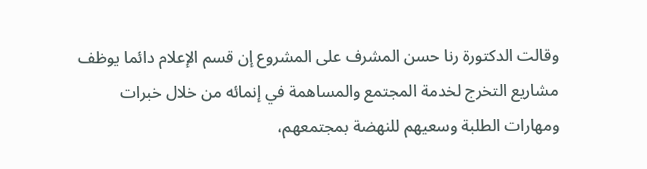وقالت الدكتورة رنا حسن المشرف على المشروع إن قسم الإعلام دائما يوظف مشاريع التخرج لخدمة المجتمع والمساهمة في إنمائه من خلال خبرات ومهارات الطلبة وسعيهم للنهضة بمجتمعهم،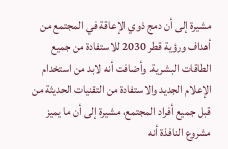مشيرة إلى أن دمج ذوي الإعاقة في المجتمع من أهداف ورؤية قطر 2030 للاستفادة من جميع الطاقات البشرية. وأضافت أنه لابد من استخدام الإعلام الجديد والاستفادة من التقنيات الحديثة من قبل جميع أفراد المجتمع، مشيرة إلى أن ما يميز مشروع النافذة أنه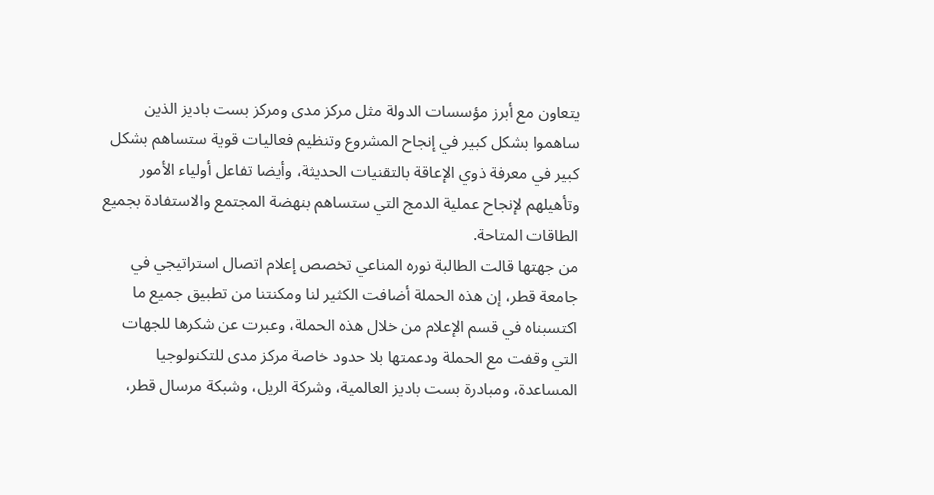يتعاون مع أبرز مؤسسات الدولة مثل مركز مدى ومركز بست باديز الذين ساهموا بشكل كبير في إنجاح المشروع وتنظيم فعاليات قوية ستساهم بشكل كبير في معرفة ذوي الإعاقة بالتقنيات الحديثة، وأيضا تفاعل أولياء الأمور وتأهيلهم لإنجاح عملية الدمج التي ستساهم بنهضة المجتمع والاستفادة بجميع الطاقات المتاحة.
من جهتها قالت الطالبة نوره المناعي تخصص إعلام اتصال استراتيجي في جامعة قطر، إن هذه الحملة أضافت الكثير لنا ومكنتنا من تطبيق جميع ما اكتسبناه في قسم الإعلام من خلال هذه الحملة، وعبرت عن شكرها للجهات التي وقفت مع الحملة ودعمتها بلا حدود خاصة مركز مدى للتكنولوجيا المساعدة، ومبادرة بست باديز العالمية، وشركة الريل، وشبكة مرسال قطر،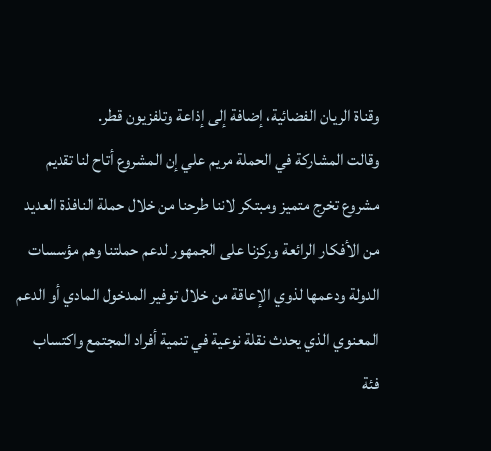وقناة الريان الفضائية، إضافة إلى إذاعة وتلفزيون قطر.
وقالت المشاركة في الحملة مريم علي إن المشروع أتاح لنا تقديم مشروع تخرج متميز ومبتكر لاننا طرحنا من خلال حملة النافذة العديد من الأفكار الرائعة وركزنا على الجمهور لدعم حملتنا وهم مؤسسات الدولة ودعمها لذوي الإعاقة من خلال توفير المدخول المادي أو الدعم المعنوي الذي يحدث نقلة نوعية في تنمية أفراد المجتمع واكتساب فئة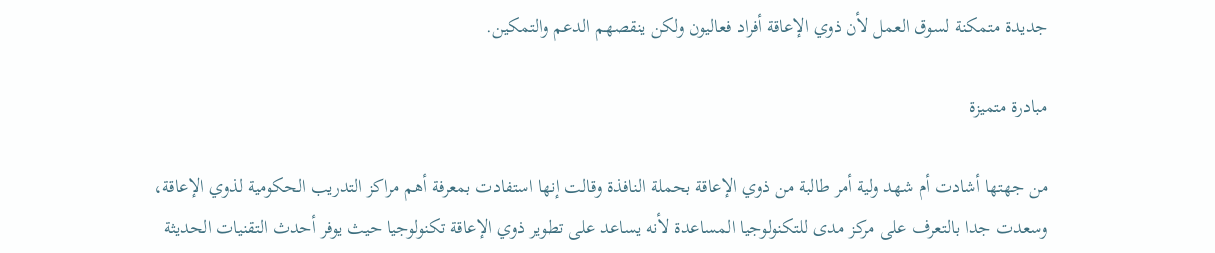جديدة متمكنة لسوق العمل لأن ذوي الإعاقة أفراد فعاليون ولكن ينقصهم الدعم والتمكين.

مبادرة متميزة

من جهتها أشادت أم شهد ولية أمر طالبة من ذوي الإعاقة بحملة النافذة وقالت إنها استفادت بمعرفة أهم مراكز التدريب الحكومية لذوي الإعاقة، وسعدت جدا بالتعرف على مركز مدى للتكنولوجيا المساعدة لأنه يساعد على تطوير ذوي الإعاقة تكنولوجيا حيث يوفر أحدث التقنيات الحديثة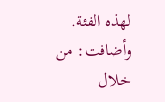لهذه الفئة.
وأضافت: من خلال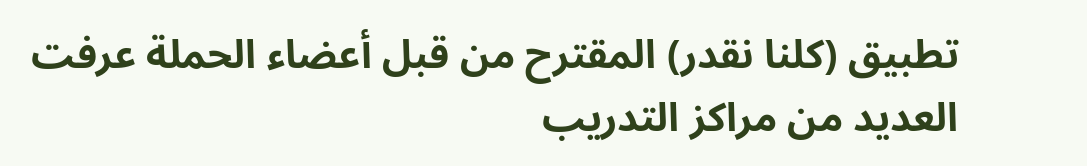تطبيق (كلنا نقدر) المقترح من قبل أعضاء الحملة عرفت العديد من مراكز التدريب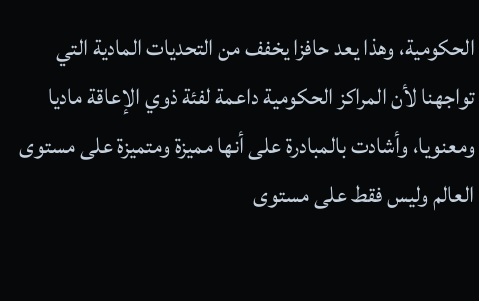الحكومية، وهذا يعد حافزا يخفف من التحديات المادية التي تواجهنا لأن المراكز الحكومية داعمة لفئة ذوي الإعاقة ماديا ومعنويا، وأشادت بالمبادرة على أنها مميزة ومتميزة على مستوى العالم وليس فقط على مستوى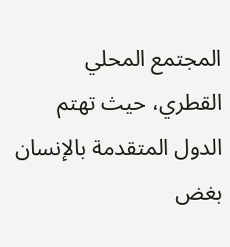المجتمع المحلي القطري، حيث تهتم الدول المتقدمة بالإنسان بغض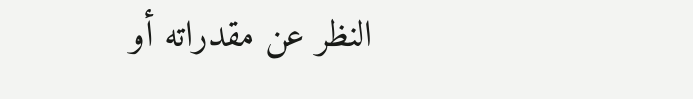النظر عن مقدراته أو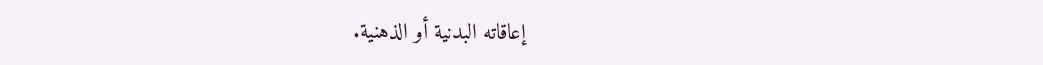إعاقاته البدنية أو الذهنية.